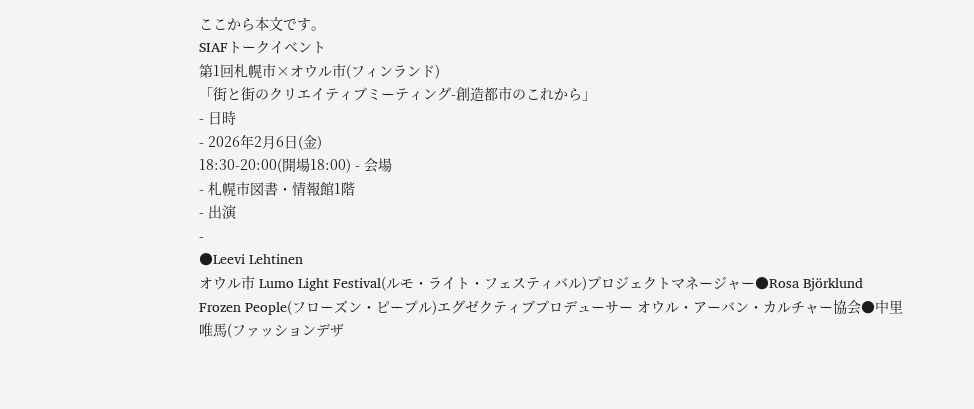ここから本文です。
SIAFトークイベント
第1回札幌市×オウル市(フィンランド)
「街と街のクリエイティブミーティング-創造都市のこれから」
- 日時
- 2026年2月6日(金)
18:30-20:00(開場18:00) - 会場
- 札幌市図書・情報館1階
- 出演
-
●Leevi Lehtinen
オウル市 Lumo Light Festival(ルモ・ライト・フェスティバル)プロジェクトマネージャー●Rosa Björklund
Frozen People(フローズン・ピープル)エグゼクティブプロデューサー オウル・アーバン・カルチャー協会●中里唯馬(ファッションデザ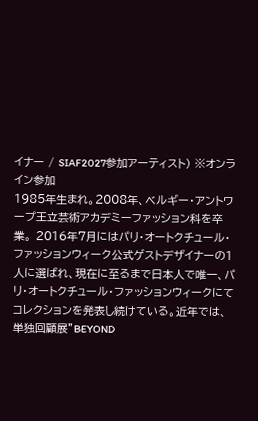イナー / SIAF2027参加アーティスト) ※オンライン参加
1985年生まれ。2008年、ベルギー・アントワープ王立芸術アカデミーファッション科を卒業。 2016年7月にはパリ・オートクチュール・ファッションウィーク公式ゲストデザイナーの1人に選ばれ、現在に至るまで日本人で唯一、パリ・オートクチュール・ファッションウィークにてコレクションを発表し続けている。近年では、単独回顧展”BEYOND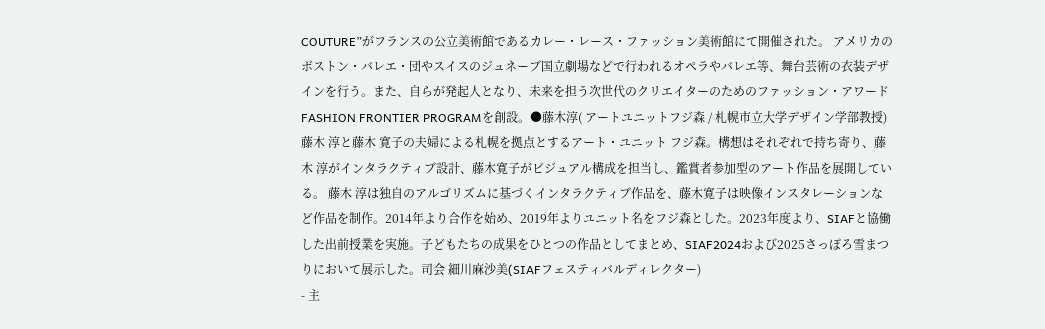COUTURE”がフランスの公立美術館であるカレー・レース・ファッション美術館にて開催された。 アメリカのボストン・バレエ・団やスイスのジュネーブ国立劇場などで行われるオペラやバレエ等、舞台芸術の衣装デザインを行う。また、自らが発起人となり、未来を担う次世代のクリエイターのためのファッション・アワードFASHION FRONTIER PROGRAMを創設。●藤木淳( アートユニットフジ森 / 札幌市立大学デザイン学部教授)
藤木 淳と藤木 寛子の夫婦による札幌を拠点とするアート・ユニット フジ森。構想はそれぞれで持ち寄り、藤木 淳がインタラクティブ設計、藤木寛子がビジュアル構成を担当し、鑑賞者参加型のアート作品を展開している。 藤木 淳は独自のアルゴリズムに基づくインタラクティブ作品を、藤木寛子は映像インスタレーションなど作品を制作。2014年より合作を始め、2019年よりユニット名をフジ森とした。2023年度より、SIAFと協働した出前授業を実施。子どもたちの成果をひとつの作品としてまとめ、SIAF2024および2025さっぽろ雪まつりにおいて展示した。司会 細川麻沙美(SIAFフェスティバルディレクター)
- 主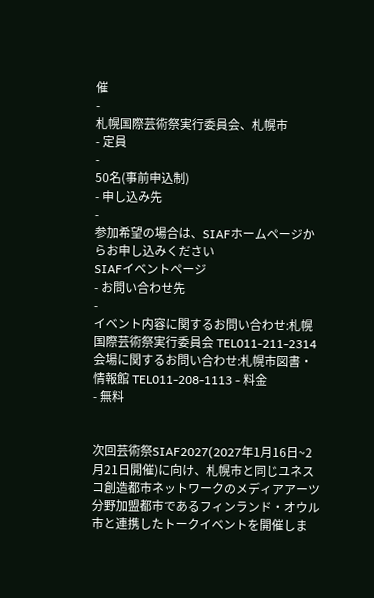催
-
札幌国際芸術祭実行委員会、札幌市
- 定員
-
50名(事前申込制)
- 申し込み先
-
参加希望の場合は、SIAFホームページからお申し込みください
SIAFイベントページ
- お問い合わせ先
-
イベント内容に関するお問い合わせ:札幌国際芸術祭実行委員会 TEL011-211-2314
会場に関するお問い合わせ:札幌市図書・情報館 TEL011-208-1113 - 料金
- 無料


次回芸術祭SIAF2027(2027年1月16日~2月21日開催)に向け、札幌市と同じユネスコ創造都市ネットワークのメディアアーツ分野加盟都市であるフィンランド・オウル市と連携したトークイベントを開催しま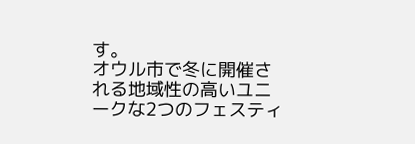す。
オウル市で冬に開催される地域性の高いユニークな2つのフェスティ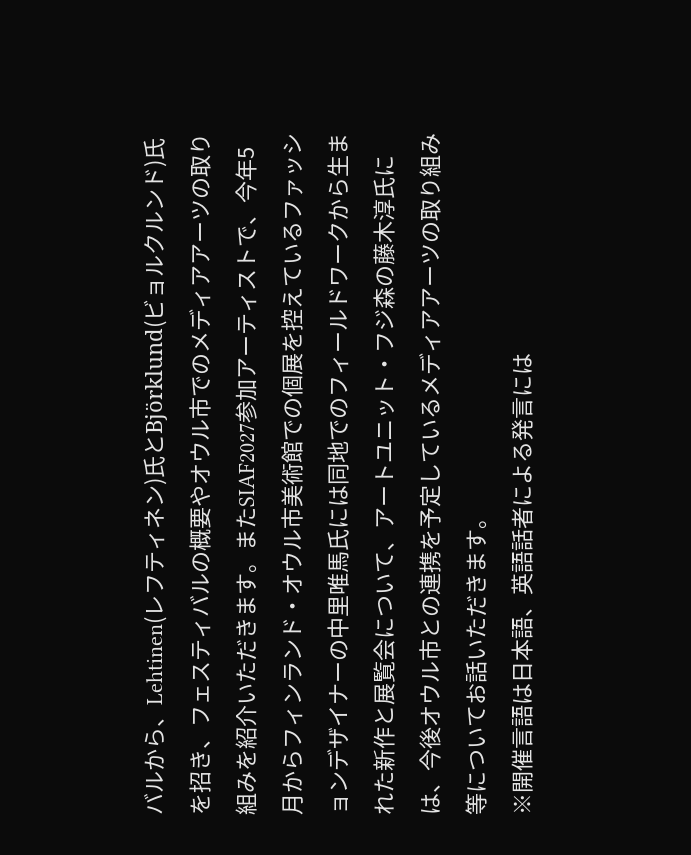バルから、Lehtinen(レフティネン)氏とBjörklund(ビョルクルンド)氏を招き、フェスティバルの概要やオウル市でのメディアアーツの取り組みを紹介いただきます。またSIAF2027参加アーティストで、今年5月からフィンランド・オウル市美術館での個展を控えているファッションデザイナーの中里唯馬氏には同地でのフィールドワークから生まれた新作と展覧会について、アートユニット・フジ森の藤木淳氏には、今後オウル市との連携を予定しているメディアアーツの取り組み等についてお話いただきます。
※開催言語は日本語、英語話者による発言には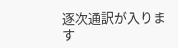逐次通訳が入ります